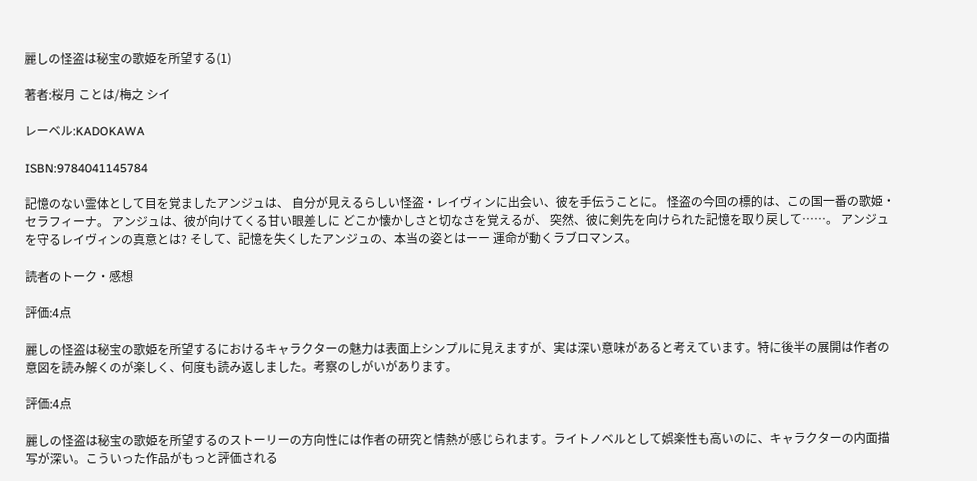麗しの怪盗は秘宝の歌姫を所望する(1)

著者:桜月 ことは/梅之 シイ

レーベル:KADOKAWA

ISBN:9784041145784

記憶のない霊体として目を覚ましたアンジュは、 自分が見えるらしい怪盗・レイヴィンに出会い、彼を手伝うことに。 怪盗の今回の標的は、この国一番の歌姫・セラフィーナ。 アンジュは、彼が向けてくる甘い眼差しに どこか懐かしさと切なさを覚えるが、 突然、彼に剣先を向けられた記憶を取り戻して……。 アンジュを守るレイヴィンの真意とは? そして、記憶を失くしたアンジュの、本当の姿とはーー 運命が動くラブロマンス。

読者のトーク・感想

評価:4点

麗しの怪盗は秘宝の歌姫を所望するにおけるキャラクターの魅力は表面上シンプルに見えますが、実は深い意味があると考えています。特に後半の展開は作者の意図を読み解くのが楽しく、何度も読み返しました。考察のしがいがあります。

評価:4点

麗しの怪盗は秘宝の歌姫を所望するのストーリーの方向性には作者の研究と情熱が感じられます。ライトノベルとして娯楽性も高いのに、キャラクターの内面描写が深い。こういった作品がもっと評価される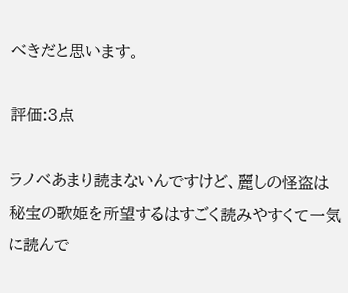べきだと思います。

評価:3点

ラノベあまり読まないんですけど、麗しの怪盗は秘宝の歌姫を所望するはすごく読みやすくて一気に読んで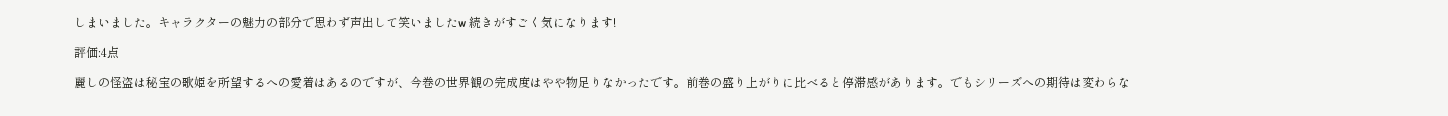しまいました。キャラクターの魅力の部分で思わず声出して笑いましたw 続きがすごく気になります!

評価:4点

麗しの怪盗は秘宝の歌姫を所望するへの愛着はあるのですが、今巻の世界観の完成度はやや物足りなかったです。前巻の盛り上がりに比べると停滞感があります。でもシリーズへの期待は変わらな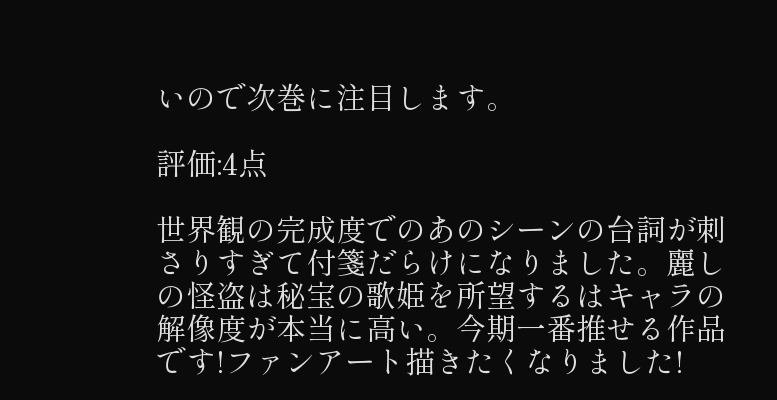いので次巻に注目します。

評価:4点

世界観の完成度でのあのシーンの台詞が刺さりすぎて付箋だらけになりました。麗しの怪盗は秘宝の歌姫を所望するはキャラの解像度が本当に高い。今期一番推せる作品です!ファンアート描きたくなりました!